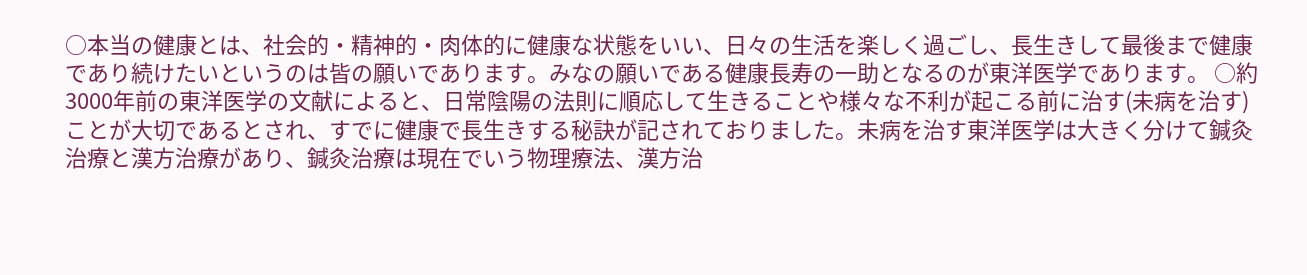○本当の健康とは、社会的・精神的・肉体的に健康な状態をいい、日々の生活を楽しく過ごし、長生きして最後まで健康であり続けたいというのは皆の願いであります。みなの願いである健康長寿の一助となるのが東洋医学であります。 ○約3000年前の東洋医学の文献によると、日常陰陽の法則に順応して生きることや様々な不利が起こる前に治す(未病を治す)ことが大切であるとされ、すでに健康で長生きする秘訣が記されておりました。未病を治す東洋医学は大きく分けて鍼灸治療と漢方治療があり、鍼灸治療は現在でいう物理療法、漢方治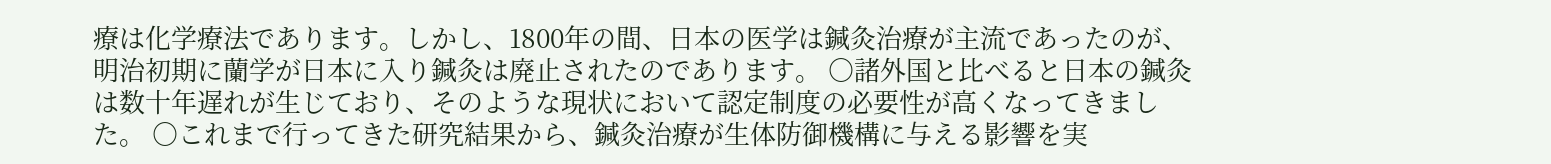療は化学療法であります。しかし、1800年の間、日本の医学は鍼灸治療が主流であったのが、明治初期に蘭学が日本に入り鍼灸は廃止されたのであります。 ○諸外国と比べると日本の鍼灸は数十年遅れが生じており、そのような現状において認定制度の必要性が高くなってきました。 ○これまで行ってきた研究結果から、鍼灸治療が生体防御機構に与える影響を実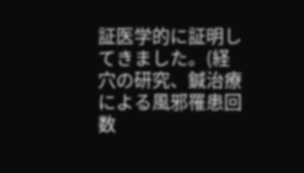証医学的に証明してきました。(経穴の研究、鍼治療による風邪罹患回数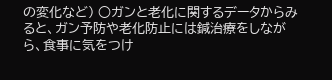の変化など) ○ガンと老化に関するデータからみると、ガン予防や老化防止には鍼治療をしながら、食事に気をつけ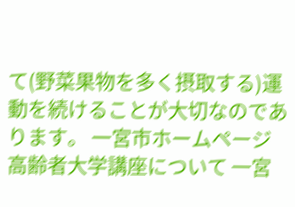て(野菜果物を多く摂取する)運動を続けることが大切なのであります。 一宮市ホームページ 高齢者大学講座について 一宮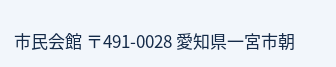市民会館 〒491-0028 愛知県一宮市朝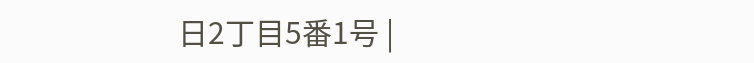日2丁目5番1号 |